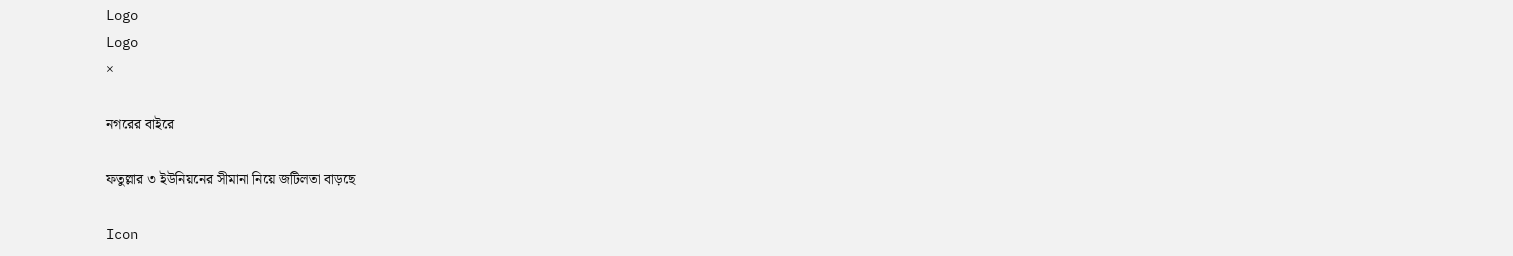Logo
Logo
×

নগরের বাইরে

ফতুল্লার ৩ ইউনিয়নের সীমানা নিয়ে জটিলতা বাড়ছে

Icon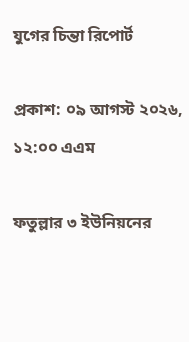যুগের চিন্তা রিপোর্ট

প্রকাশ: ০৯ আগস্ট ২০২৬, ১২:০০ এএম

ফতুল্লার ৩ ইউনিয়নের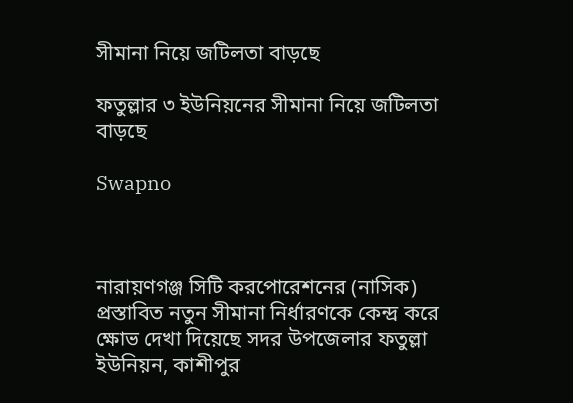সীমানা নিয়ে জটিলতা বাড়ছে

ফতুল্লার ৩ ইউনিয়নের সীমানা নিয়ে জটিলতা বাড়ছে

Swapno



নারায়ণগঞ্জ সিটি করপোরেশনের (নাসিক) প্রস্তাবিত নতুন সীমানা নির্ধারণকে কেন্দ্র করে ক্ষোভ দেখা দিয়েছে সদর উপজেলার ফতুল্লা ইউনিয়ন, কাশীপুর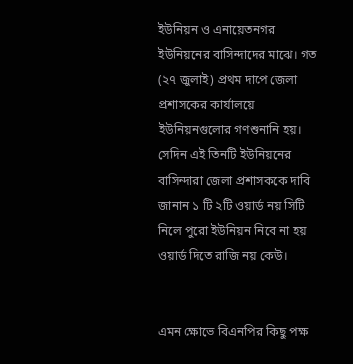ইউনিয়ন ও এনায়েতনগর ইউনিয়নের বাসিন্দাদের মাঝে। গত (২৭ জুলাই) প্রথম দাপে জেলা প্রশাসকের কার্যালয়ে ইউনিয়নগুলোর গণশুনানি হয়। সেদিন এই তিনটি ইউনিয়নের বাসিন্দারা জেলা প্রশাসককে দাবি জানান ১ টি ২টি ওয়ার্ড নয় সিটি নিলে পুরো ইউনিয়ন নিবে না হয় ওয়ার্ড দিতে রাজি নয় কেউ।


এমন ক্ষোভে বিএনপির কিছু পক্ষ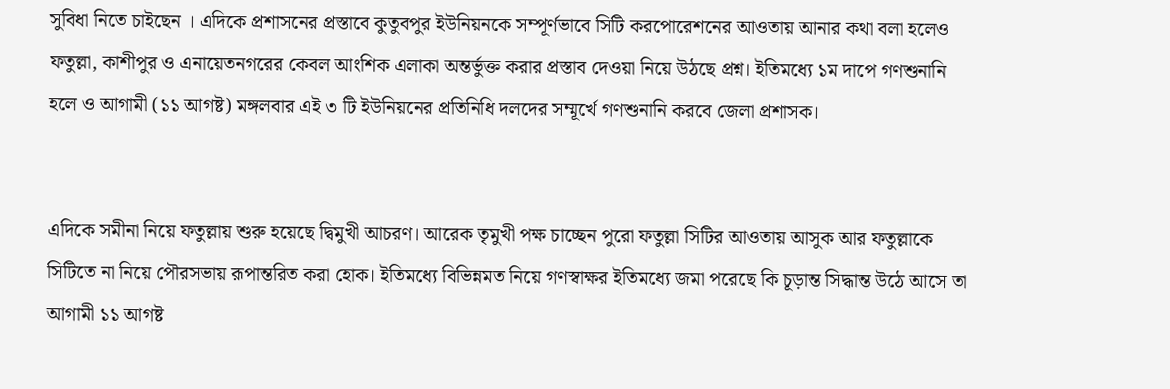সুবিধা নিতে চাইছেন । এদিকে প্রশাসনের প্রস্তাবে কুতুবপুর ইউনিয়নকে সম্পূর্ণভাবে সিটি করপোরেশনের আওতায় আনার কথা বলা হলেও ফতুল্লা, কাশীপুর ও এনায়েতনগরের কেবল আংশিক এলাকা অন্তর্ভুক্ত করার প্রস্তাব দেওয়া নিয়ে উঠছে প্রশ্ন। ইতিমধ্যে ১ম দাপে গণশুনানি হলে ও আগামী (১১ আগষ্ট) মঙ্গলবার এই ৩ টি ইউনিয়নের প্রতিনিধি দলদের সম্মূর্খে গণশুনানি করবে জেলা প্রশাসক।


এদিকে সমীনা নিয়ে ফতুল্লায় শুরু হয়েছে দ্বিমুখী আচরণ। আরেক তৃমুখী পক্ষ চাচ্ছেন পুরো ফতুল্লা সিটির আওতায় আসুক আর ফতুল্লাকে সিটিতে না নিয়ে পৌরসভায় রূপান্তরিত করা হোক। ইতিমধ্যে বিভিন্নমত নিয়ে গণস্বাক্ষর ইতিমধ্যে জমা পরেছে কি চূড়ান্ত সিদ্ধান্ত উঠে আসে তা আগামী ১১ আগষ্ট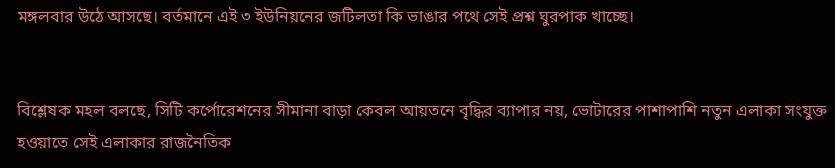মঙ্গলবার উঠে আসছে। বর্তমানে এই ৩ ইউনিয়নের জটিলতা কি ভাঙার পথে সেই প্রশ্ন ঘুরপাক খাচ্ছে।


বিশ্লেষক মহল বলছে, সিটি কর্পোরেশনের সীমানা বাড়া কেবল আয়তনে বৃদ্ধির ব্যাপার নয়, ভোটারের পাশাপাশি নতুন এলাকা সংযুক্ত হওয়াতে সেই এলাকার রাজনৈতিক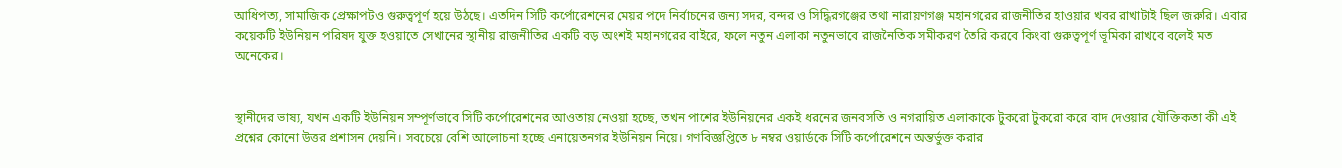আধিপত্য, সামাজিক প্রেক্ষাপটও গুরুত্বপূর্ণ হয়ে উঠছে। এতদিন সিটি কর্পোরেশনের মেয়র পদে নির্বাচনের জন্য সদর, বন্দর ও সিদ্ধিরগঞ্জের তথা নারায়ণগঞ্জ মহানগরের রাজনীতির হাওয়ার খবর রাখাটাই ছিল জরুরি। এবার কয়েকটি ইউনিয়ন পরিষদ যুক্ত হওয়াতে সেখানের স্থানীয় রাজনীতির একটি বড় অংশই মহানগরের বাইরে, ফলে নতুন এলাকা নতুনভাবে রাজনৈতিক সমীকরণ তৈরি করবে কিংবা গুরুত্বপূর্ণ ভূমিকা রাখবে বলেই মত অনেকের।


স্থানীদের ভাষ্য, যখন একটি ইউনিয়ন সম্পূর্ণভাবে সিটি কর্পোরেশনের আওতায় নেওয়া হচ্ছে, তখন পাশের ইউনিয়নের একই ধরনের জনবসতি ও নগরায়িত এলাকাকে টুকরো টুকরো করে বাদ দেওয়ার যৌক্তিকতা কী এই প্রশ্নের কোনো উত্তর প্রশাসন দেয়নি। সবচেয়ে বেশি আলোচনা হচ্ছে এনায়েতনগর ইউনিয়ন নিয়ে। গণবিজ্ঞপ্তিতে ৮ নম্বর ওয়ার্ডকে সিটি কর্পোরেশনে অন্তর্ভুক্ত করার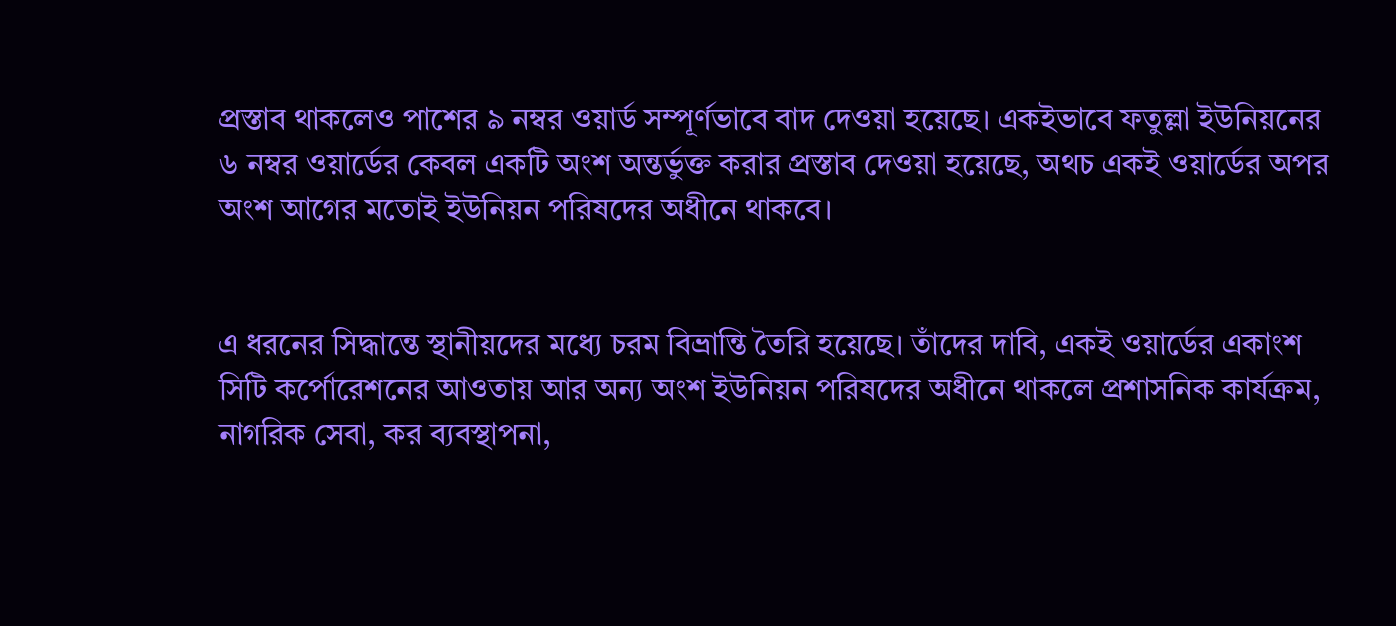প্রস্তাব থাকলেও পাশের ৯ নম্বর ওয়ার্ড সম্পূর্ণভাবে বাদ দেওয়া হয়েছে। একইভাবে ফতুল্লা ইউনিয়নের ৬ নম্বর ওয়ার্ডের কেবল একটি অংশ অন্তর্ভুক্ত করার প্রস্তাব দেওয়া হয়েছে, অথচ একই ওয়ার্ডের অপর অংশ আগের মতোই ইউনিয়ন পরিষদের অধীনে থাকবে।


এ ধরনের সিদ্ধান্তে স্থানীয়দের মধ্যে চরম বিভ্রান্তি তৈরি হয়েছে। তাঁদের দাবি, একই ওয়ার্ডের একাংশ সিটি কর্পোরেশনের আওতায় আর অন্য অংশ ইউনিয়ন পরিষদের অধীনে থাকলে প্রশাসনিক কার্যক্রম, নাগরিক সেবা, কর ব্যবস্থাপনা,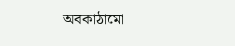অবকাঠামো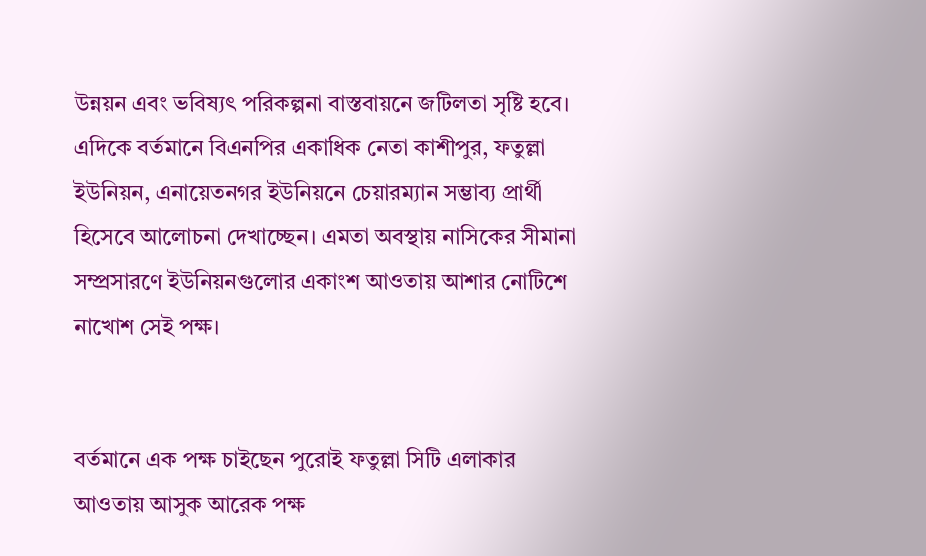উন্নয়ন এবং ভবিষ্যৎ পরিকল্পনা বাস্তবায়নে জটিলতা সৃষ্টি হবে। এদিকে বর্তমানে বিএনপির একাধিক নেতা কাশীপুর, ফতুল্লা ইউনিয়ন, এনায়েতনগর ইউনিয়নে চেয়ারম্যান সম্ভাব্য প্রার্থী হিসেবে আলোচনা দেখাচ্ছেন। এমতা অবস্থায় নাসিকের সীমানা সম্প্রসারণে ইউনিয়নগুলোর একাংশ আওতায় আশার নোটিশে নাখোশ সেই পক্ষ।


বর্তমানে এক পক্ষ চাইছেন পুরোই ফতুল্লা সিটি এলাকার আওতায় আসুক আরেক পক্ষ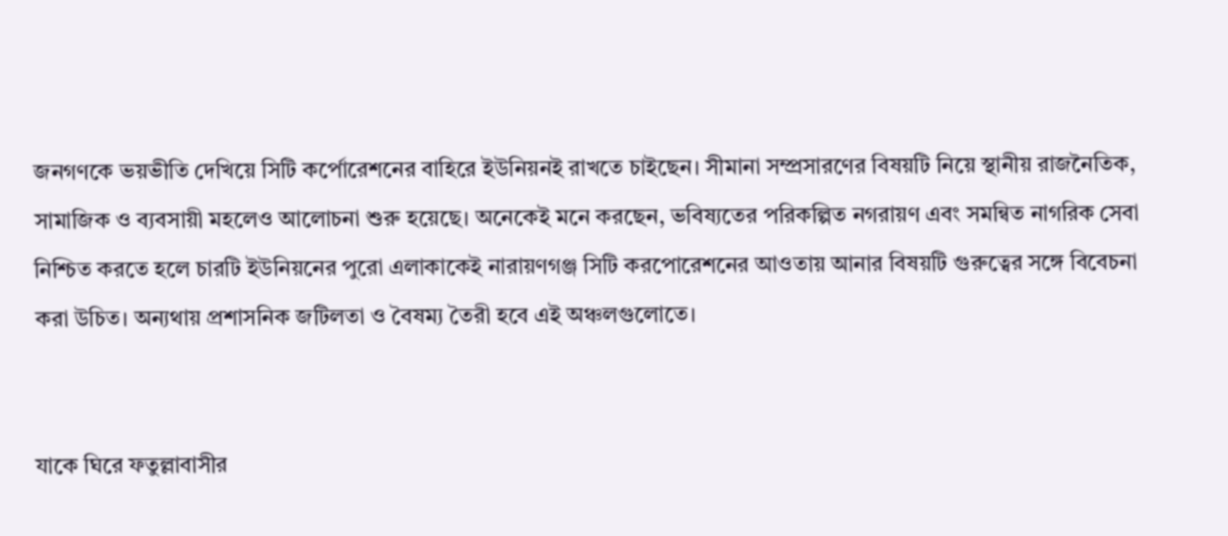জনগণকে ভয়ভীতি দেখিয়ে সিটি কর্পোরেশনের বাহিরে ইউনিয়নই রাখতে চাইছেন। সীমানা সম্প্রসারণের বিষয়টি নিয়ে স্থানীয় রাজনৈতিক, সামাজিক ও ব্যবসায়ী মহলেও আলোচনা শুরু হয়েছে। অনেকেই মনে করছেন, ভবিষ্যতের পরিকল্পিত নগরায়ণ এবং সমন্বিত নাগরিক সেবা নিশ্চিত করতে হলে চারটি ইউনিয়নের পুরো এলাকাকেই নারায়ণগঞ্জ সিটি করপোরেশনের আওতায় আনার বিষয়টি গুরুত্বের সঙ্গে বিবেচনা করা উচিত। অন্যথায় প্রশাসনিক জটিলতা ও বৈষম্য তৈরী হবে এই অঞ্চলগুলোতে।


যাকে ঘিরে ফতুল্লাবাসীর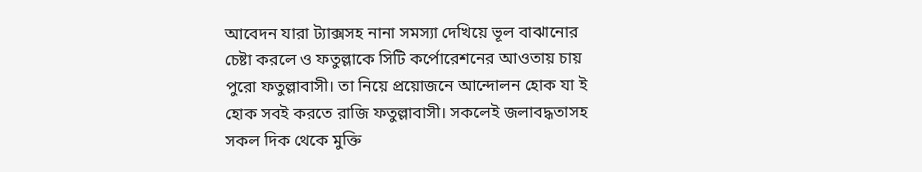আবেদন যারা ট্যাক্সসহ নানা সমস্যা দেখিয়ে ভূল বাঝানোর চেষ্টা করলে ও ফতুল্লাকে সিটি কর্পোরেশনের আওতায় চায় পুরো ফতুল্লাবাসী। তা নিয়ে প্রয়োজনে আন্দোলন হোক যা ই হোক সবই করতে রাজি ফতুল্লাবাসী। সকলেই জলাবদ্ধতাসহ সকল দিক থেকে মুক্তি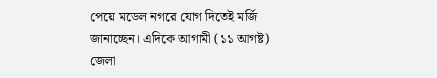পেয়ে মডেল নগরে যোগ দিতেই মর্জি জানাচ্ছেন। এদিকে আগামী (১১ আগষ্ট) জেলা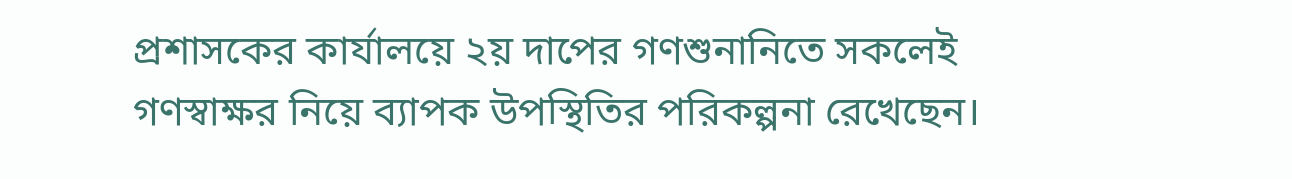প্রশাসকের কার্যালয়ে ২য় দাপের গণশুনানিতে সকলেই গণস্বাক্ষর নিয়ে ব্যাপক উপস্থিতির পরিকল্পনা রেখেছেন।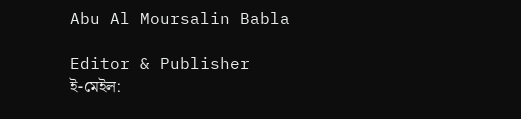Abu Al Moursalin Babla

Editor & Publisher
ই-মেইল: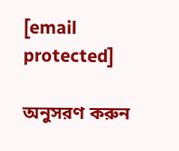[email protected]

অনুসরণ করুন